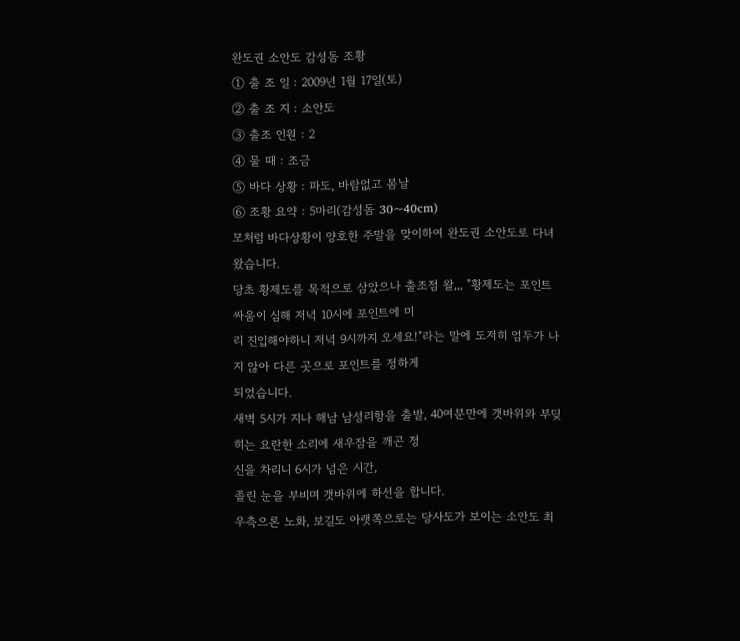완도권 소안도 감성돔 조황
① 출 조 일 : 2009년 1월 17일(토)
② 출 조 지 : 소안도
③ 출조 인원 : 2
④ 물 때 : 조금
⑤ 바다 상황 : 파도, 바람없고 봄날
⑥ 조황 요약 : 5마리(감성돔 30~40cm)
모처럼 바다상황이 양호한 주말을 맞이하여 완도권 소안도로 다녀왔습니다.
당초 황제도를 목적으로 삼았으나 출조점 왈,,, "황제도는 포인트 싸움이 심해 저녁 10시에 포인트에 미
리 진입해야하니 저녁 9시까지 오세요!"라는 말에 도저히 엄두가 나지 않아 다른 곳으로 포인트를 정하게
되었습니다.
새벽 5시가 지나 해남 남성리항을 출발, 40여분만에 갯바위와 부딪히는 요란한 소리에 새우잠을 깨곤 정
신을 차리니 6시가 넘은 시간,
졸린 눈을 부비며 갯바위에 하선을 합니다.
우측으론 노화, 보길도 아랫쪽으로는 당사도가 보이는 소안도 최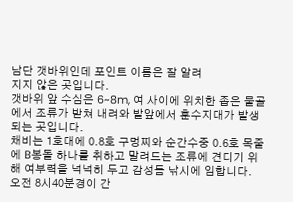남단 갯바위인데 포인트 이름은 잘 알려
지지 않은 곳입니다.
갯바위 앞 수심은 6~8m, 여 사이에 위치한 좁은 물골에서 조류가 받쳐 내려와 발앞에서 훈수지대가 발생
되는 곳입니다.
채비는 1호대에 0.8호 구멍찌와 순간수중 0.6호 목줄에 B봉돌 하나를 취하고 말려드는 조류에 견디기 위
해 여부력을 넉넉히 두고 감성돔 낚시에 임합니다.
오전 8시40분경이 간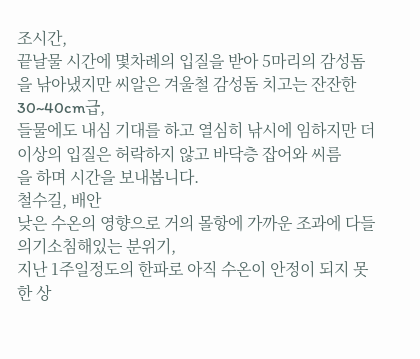조시간,
끝날물 시간에 몇차례의 입질을 받아 5마리의 감성돔을 낚아냈지만 씨알은 겨울철 감성돔 치고는 잔잔한
30~40cm급,
들물에도 내심 기대를 하고 열심히 낚시에 임하지만 더이상의 입질은 허락하지 않고 바닥층 잡어와 씨름
을 하며 시간을 보내봅니다.
철수길, 배안
낮은 수온의 영향으로 거의 몰항에 가까운 조과에 다들 의기소침해있는 분위기,
지난 1주일정도의 한파로 아직 수온이 안정이 되지 못한 상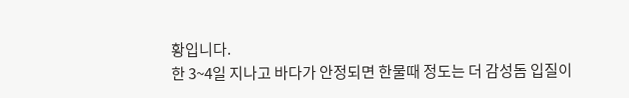황입니다.
한 3~4일 지나고 바다가 안정되면 한물때 정도는 더 감성돔 입질이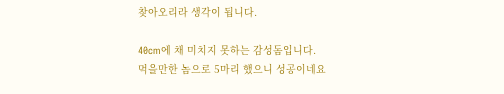찾아오리라 생각이 됩니다.

40cm에 채 미치지 못하는 감성돔입니다.
먹을만한 놈으로 5마리 했으니 성공이네요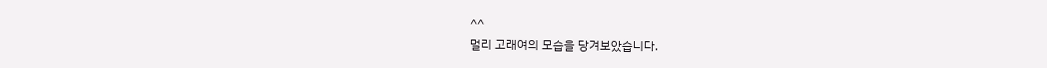^^
멀리 고래여의 모습을 당겨보았습니다.